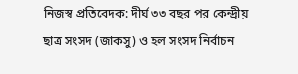নিজস্ব প্রতিবেদক: দীর্ঘ ৩৩ বছর পর কেন্দ্রীয় ছাত্র সংসদ (জাকসু) ও হল সংসদ নির্বাচন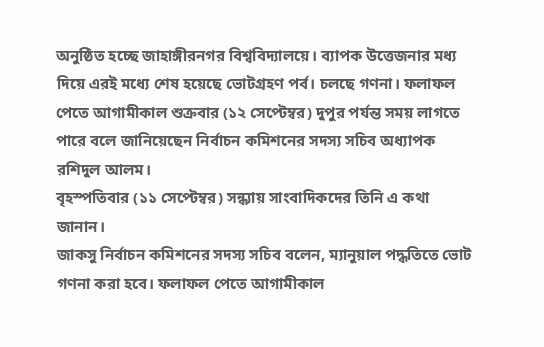অনুষ্ঠিত হচ্ছে জাহাঙ্গীরনগর বিশ্ববিদ্যালয়ে। ব্যাপক উত্তেজনার মধ্য দিয়ে এরই মধ্যে শেষ হয়েছে ভোটগ্রহণ পর্ব। চলছে গণনা। ফলাফল পেতে আগামীকাল শুক্রবার (১২ সেপ্টেম্বর) দুপুর পর্যন্ত সময় লাগতে পারে বলে জানিয়েছেন নির্বাচন কমিশনের সদস্য সচিব অধ্যাপক রশিদুল আলম।
বৃহস্পতিবার (১১ সেপ্টেম্বর) সন্ধ্যায় সাংবাদিকদের তিনি এ কথা জানান।
জাকসু নির্বাচন কমিশনের সদস্য সচিব বলেন, ম্যানুয়াল পদ্ধতিতে ভোট গণনা করা হবে। ফলাফল পেতে আগামীকাল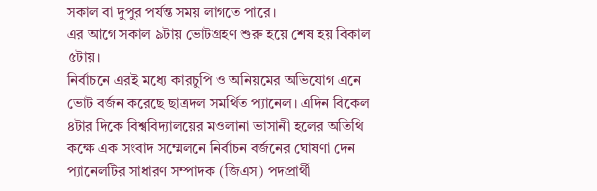সকাল বা দুপুর পর্যন্ত সময় লাগতে পারে।
এর আগে সকাল ৯টায় ভোটগ্রহণ শুরু হয়ে শেষ হয় বিকাল ৫টায়।
নির্বাচনে এরই মধ্যে কারচুপি ও অনিয়মের অভিযোগ এনে ভোট বর্জন করেছে ছাত্রদল সমর্থিত প্যানেল। এদিন বিকেল ৪টার দিকে বিশ্ববিদ্যালয়ের মওলানা ভাসানী হলের অতিথি কক্ষে এক সংবাদ সম্মেলনে নির্বাচন বর্জনের ঘোষণা দেন প্যানেলটির সাধারণ সম্পাদক (জিএস) পদপ্রার্থী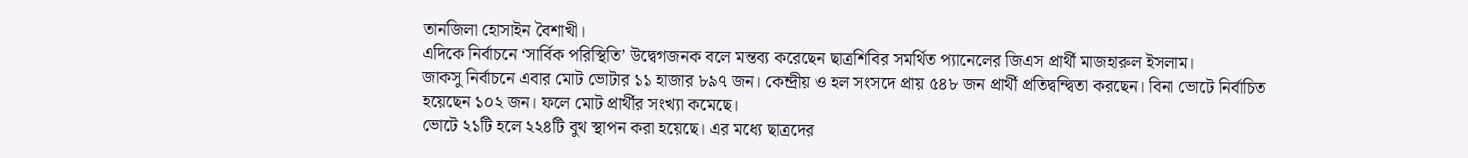তানজিলা হোসাইন বৈশাখী।
এদিকে নির্বাচনে ‘সার্বিক পরিস্থিতি’ উদ্বেগজনক বলে মন্তব্য করেছেন ছাত্রশিবির সমর্থিত প্যানেলের জিএস প্রার্থী মাজহারুল ইসলাম।
জাকসু নির্বাচনে এবার মোট ভোটার ১১ হাজার ৮৯৭ জন। কেন্দ্রীয় ও হল সংসদে প্রায় ৫৪৮ জন প্রার্থী প্রতিদ্বন্দ্বিতা করছেন। বিনা ভোটে নির্বাচিত হয়েছেন ১০২ জন। ফলে মোট প্রার্থীর সংখ্যা কমেছে।
ভোটে ২১টি হলে ২২৪টি বুথ স্থাপন করা হয়েছে। এর মধ্যে ছাত্রদের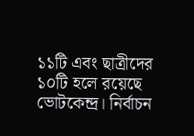১১টি এবং ছাত্রীদের ১০টি হলে রয়েছে ভোটকেন্দ্র। নির্বাচন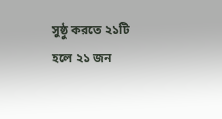সুষ্ঠু করতে ২১টি হলে ২১ জন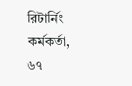রিটার্নিং কর্মকর্তা, ৬৭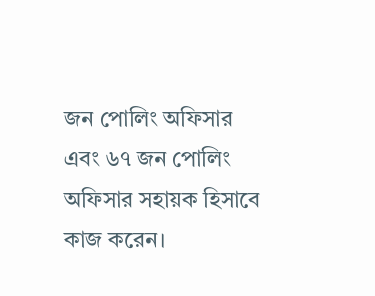জন পোলিং অফিসার এবং ৬৭ জন পোলিং অফিসার সহায়ক হিসাবে কাজ করেন।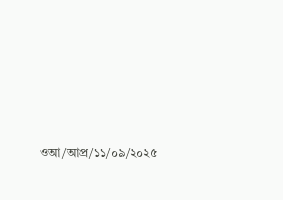ওআ/আপ্র/১১/০৯/২০২৫